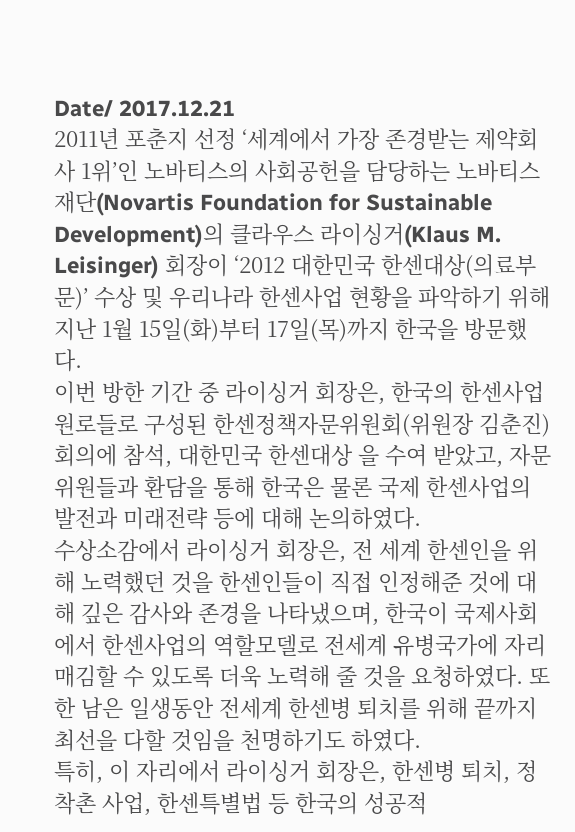Date/ 2017.12.21
2011년 포춘지 선정 ‘세계에서 가장 존경받는 제약회사 1위’인 노바티스의 사회공헌을 담당하는 노바티스 재단(Novartis Foundation for Sustainable Development)의 클라우스 라이싱거(Klaus M. Leisinger) 회장이 ‘2012 대한민국 한센대상(의료부문)’ 수상 및 우리나라 한센사업 현황을 파악하기 위해 지난 1월 15일(화)부터 17일(목)까지 한국을 방문했다.
이번 방한 기간 중 라이싱거 회장은, 한국의 한센사업 원로들로 구성된 한센정책자문위원회(위원장 김춘진) 회의에 참석, 대한민국 한센대상 을 수여 받았고, 자문위원들과 환담을 통해 한국은 물론 국제 한센사업의 발전과 미래전략 등에 대해 논의하였다.
수상소감에서 라이싱거 회장은, 전 세계 한센인을 위해 노력했던 것을 한센인들이 직접 인정해준 것에 대해 깊은 감사와 존경을 나타냈으며, 한국이 국제사회에서 한센사업의 역할모델로 전세계 유병국가에 자리매김할 수 있도록 더욱 노력해 줄 것을 요청하였다. 또한 남은 일생동안 전세계 한센병 퇴치를 위해 끝까지 최선을 다할 것임을 천명하기도 하였다.
특히, 이 자리에서 라이싱거 회장은, 한센병 퇴치, 정착촌 사업, 한센특별법 등 한국의 성공적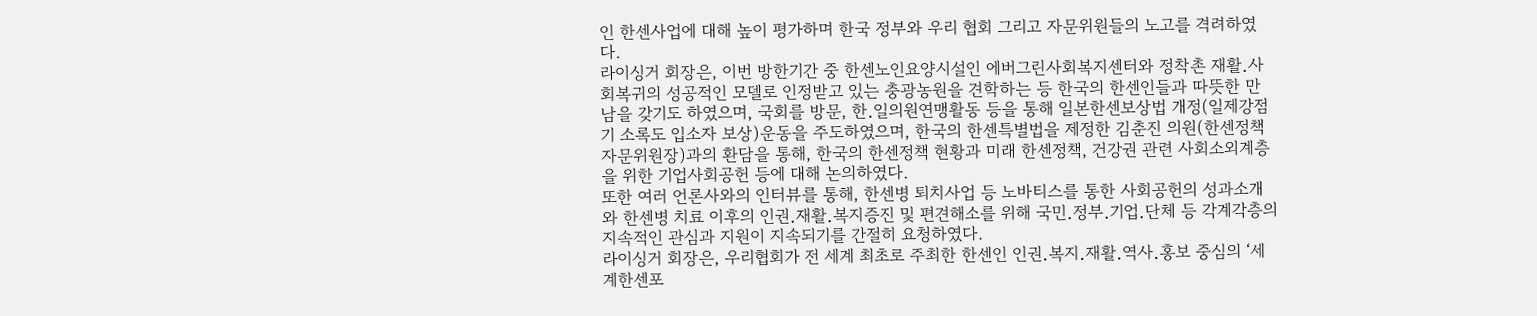인 한센사업에 대해 높이 평가하며 한국 정부와 우리 협회 그리고 자문위원들의 노고를 격려하였다.
라이싱거 회장은, 이번 방한기간 중 한센노인요양시설인 에버그린사회복지센터와 정착촌 재활․사회복귀의 성공적인 모델로 인정받고 있는 충광농원을 견학하는 등 한국의 한센인들과 따뜻한 만남을 갖기도 하였으며, 국회를 방문, 한․일의원연맹활동 등을 통해 일본한센보상법 개정(일제강점기 소록도 입소자 보상)운동을 주도하였으며, 한국의 한센특별법을 제정한 김춘진 의원(한센정책자문위원장)과의 환담을 통해, 한국의 한센정책 현황과 미래 한센정책, 건강권 관련 사회소외계층을 위한 기업사회공헌 등에 대해 논의하였다.
또한 여러 언론사와의 인터뷰를 통해, 한센병 퇴치사업 등 노바티스를 통한 사회공헌의 성과소개와 한센병 치료 이후의 인권․재활․복지증진 및 편견해소를 위해 국민․정부․기업․단체 등 각계각층의 지속적인 관심과 지원이 지속되기를 간절히 요청하였다.
라이싱거 회장은, 우리협회가 전 세계 최초로 주최한 한센인 인권․복지․재활․역사․홍보 중심의 ‘세계한센포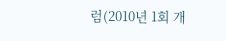럼(2010년 1회 개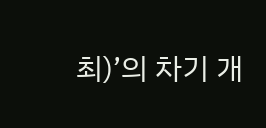최)’의 차기 개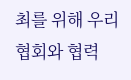최를 위해 우리협회와 협력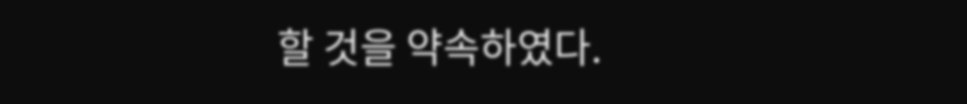할 것을 약속하였다.